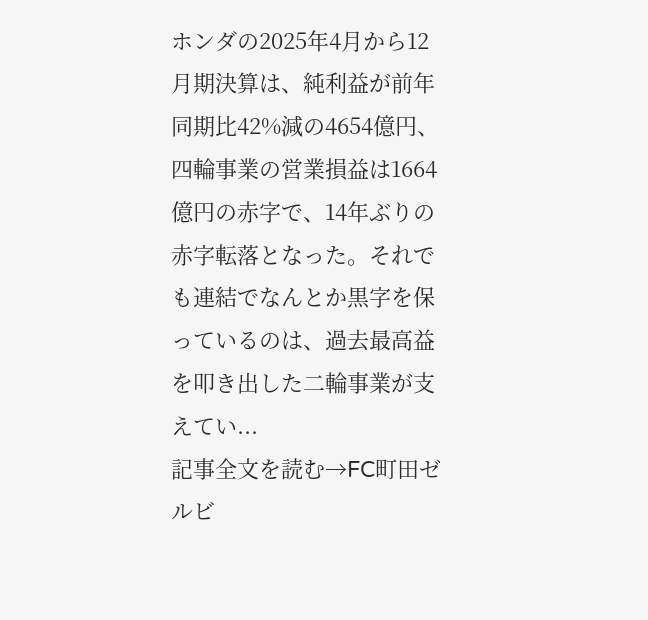ホンダの2025年4月から12月期決算は、純利益が前年同期比42%減の4654億円、四輪事業の営業損益は1664億円の赤字で、14年ぶりの赤字転落となった。それでも連結でなんとか黒字を保っているのは、過去最高益を叩き出した二輪事業が支えてい...
記事全文を読む→FC町田ゼルビ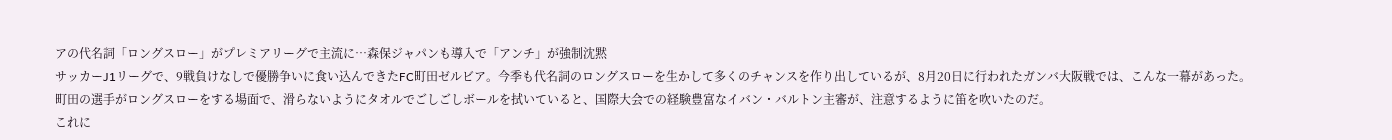アの代名詞「ロングスロー」がプレミアリーグで主流に…森保ジャパンも導入で「アンチ」が強制沈黙
サッカーJ1リーグで、9戦負けなしで優勝争いに食い込んできたFC町田ゼルビア。今季も代名詞のロングスローを生かして多くのチャンスを作り出しているが、8月20日に行われたガンバ大阪戦では、こんな一幕があった。
町田の選手がロングスローをする場面で、滑らないようにタオルでごしごしボールを拭いていると、国際大会での経験豊富なイバン・バルトン主審が、注意するように笛を吹いたのだ。
これに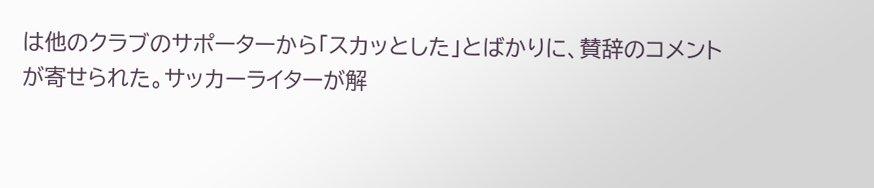は他のクラブのサポーターから「スカッとした」とばかりに、賛辞のコメントが寄せられた。サッカーライターが解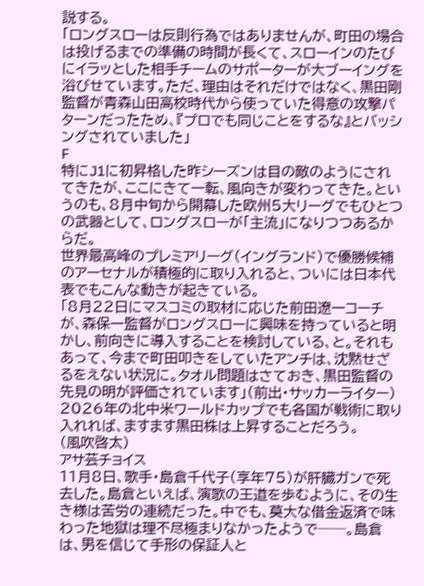説する。
「ロングスローは反則行為ではありませんが、町田の場合は投げるまでの準備の時間が長くて、スローインのたびにイラッとした相手チームのサポーターが大ブーイングを浴びせています。ただ、理由はそれだけではなく、黒田剛監督が青森山田高校時代から使っていた得意の攻撃パターンだったため、『プロでも同じことをするな』とバッシングされていました」
F
特にJ1に初昇格した昨シーズンは目の敵のようにされてきたが、ここにきて一転、風向きが変わってきた。というのも、8月中旬から開幕した欧州5大リーグでもひとつの武器として、ロングスローが「主流」になりつつあるからだ。
世界最高峰のプレミアリーグ(イングランド)で優勝候補のアーセナルが積極的に取り入れると、ついには日本代表でもこんな動きが起きている。
「8月22日にマスコミの取材に応じた前田遼一コーチが、森保一監督がロングスローに興味を持っていると明かし、前向きに導入することを検討している、と。それもあって、今まで町田叩きをしていたアンチは、沈黙せざるをえない状況に。タオル問題はさておき、黒田監督の先見の明が評価されています」(前出・サッカーライター)
2026年の北中米ワールドカップでも各国が戦術に取り入れれば、ますます黒田株は上昇することだろう。
(風吹啓太)
アサ芸チョイス
11月8日、歌手・島倉千代子(享年75)が肝臓ガンで死去した。島倉といえば、演歌の王道を歩むように、その生き様は苦労の連続だった。中でも、莫大な借金返済で味わった地獄は理不尽極まりなかったようで──。島倉は、男を信じて手形の保証人と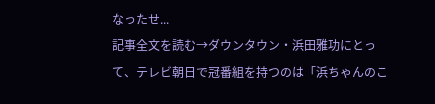なったせ...
記事全文を読む→ダウンタウン・浜田雅功にとって、テレビ朝日で冠番組を持つのは「浜ちゃんのこ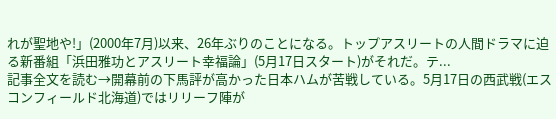れが聖地や!」(2000年7月)以来、26年ぶりのことになる。トップアスリートの人間ドラマに迫る新番組「浜田雅功とアスリート幸福論」(5月17日スタート)がそれだ。テ...
記事全文を読む→開幕前の下馬評が高かった日本ハムが苦戦している。5月17日の西武戦(エスコンフィールド北海道)ではリリーフ陣が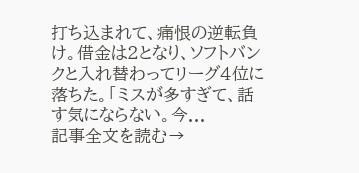打ち込まれて、痛恨の逆転負け。借金は2となり、ソフトバンクと入れ替わってリーグ4位に落ちた。「ミスが多すぎて、話す気にならない。今...
記事全文を読む→